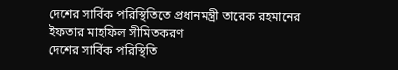দেশের সার্বিক পরিস্থিতিতে প্রধানমন্ত্রী তারেক রহমানের ইফতার মাহফিল সীমিতকরণ
দেশের সার্বিক পরিস্থিতি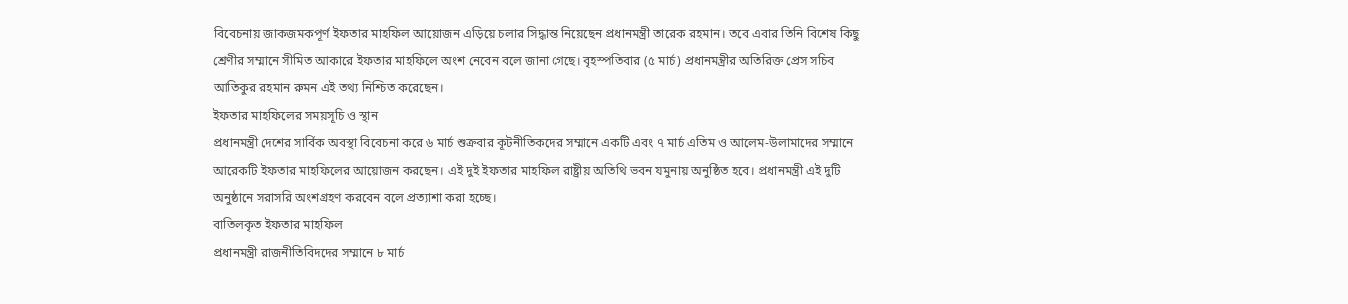বিবেচনায় জাকজমকপূর্ণ ইফতার মাহফিল আয়োজন এড়িয়ে চলার সিদ্ধান্ত নিয়েছেন প্রধানমন্ত্রী তারেক রহমান। তবে এবার তিনি বিশেষ কিছু শ্রেণীর সম্মানে সীমিত আকারে ইফতার মাহফিলে অংশ নেবেন বলে জানা গেছে। বৃহস্পতিবার (৫ মার্চ) প্রধানমন্ত্রীর অতিরিক্ত প্রেস সচিব আতিকুর রহমান রুমন এই তথ্য নিশ্চিত করেছেন।
ইফতার মাহফিলের সময়সূচি ও স্থান
প্রধানমন্ত্রী দেশের সার্বিক অবস্থা বিবেচনা করে ৬ মার্চ শুক্রবার কূটনীতিকদের সম্মানে একটি এবং ৭ মার্চ এতিম ও আলেম-উলামাদের সম্মানে আরেকটি ইফতার মাহফিলের আয়োজন করছেন। এই দুই ইফতার মাহফিল রাষ্ট্রীয় অতিথি ভবন যমুনায় অনুষ্ঠিত হবে। প্রধানমন্ত্রী এই দুটি অনুষ্ঠানে সরাসরি অংশগ্রহণ করবেন বলে প্রত্যাশা করা হচ্ছে।
বাতিলকৃত ইফতার মাহফিল
প্রধানমন্ত্রী রাজনীতিবিদদের সম্মানে ৮ মার্চ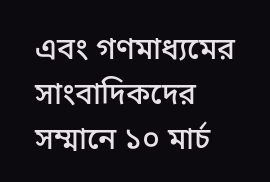এবং গণমাধ্যমের সাংবাদিকদের সম্মানে ১০ মার্চ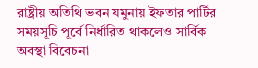রাষ্ট্রীয় অতিথি ভবন যমুনায় ইফতার পার্টির সময়সূচি পূর্বে নির্ধারিত থাকলেও সার্বিক অবস্থা বিবেচনা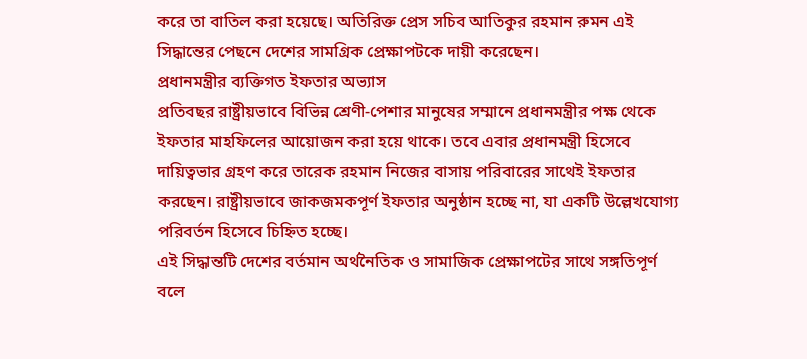করে তা বাতিল করা হয়েছে। অতিরিক্ত প্রেস সচিব আতিকুর রহমান রুমন এই সিদ্ধান্তের পেছনে দেশের সামগ্রিক প্রেক্ষাপটকে দায়ী করেছেন।
প্রধানমন্ত্রীর ব্যক্তিগত ইফতার অভ্যাস
প্রতিবছর রাষ্ট্রীয়ভাবে বিভিন্ন শ্রেণী-পেশার মানুষের সম্মানে প্রধানমন্ত্রীর পক্ষ থেকে ইফতার মাহফিলের আয়োজন করা হয়ে থাকে। তবে এবার প্রধানমন্ত্রী হিসেবে দায়িত্বভার গ্রহণ করে তারেক রহমান নিজের বাসায় পরিবারের সাথেই ইফতার করছেন। রাষ্ট্রীয়ভাবে জাকজমকপূর্ণ ইফতার অনুষ্ঠান হচ্ছে না, যা একটি উল্লেখযোগ্য পরিবর্তন হিসেবে চিহ্নিত হচ্ছে।
এই সিদ্ধান্তটি দেশের বর্তমান অর্থনৈতিক ও সামাজিক প্রেক্ষাপটের সাথে সঙ্গতিপূর্ণ বলে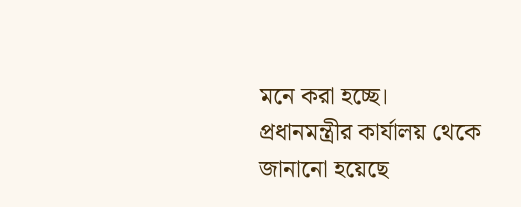মনে করা হচ্ছে। প্রধানমন্ত্রীর কার্যালয় থেকে জানানো হয়েছে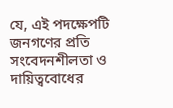যে, এই পদক্ষেপটি জনগণের প্রতি সংবেদনশীলতা ও দায়িত্ববোধের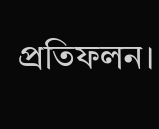প্রতিফলন।